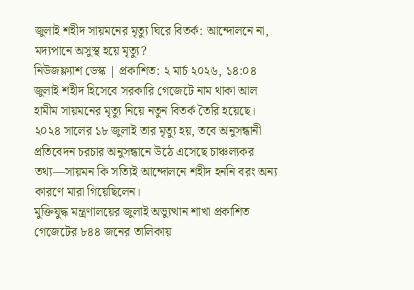জুলাই শহীদ সায়মনের মৃত্যু ঘিরে বিতর্ক: আন্দোলনে না, মদ্যপানে অসুস্থ হয়ে মৃত্যু?
নিউজফ্ল্যাশ ডেস্ক | প্রকাশিত: ২ মার্চ ২০২৬, ১৪:০৪
জুলাই শহীদ হিসেবে সরকারি গেজেটে নাম থাকা আল হামীম সায়মনের মৃত্যু নিয়ে নতুন বিতর্ক তৈরি হয়েছে। ২০২৪ সালের ১৮ জুলাই তার মৃত্যু হয়, তবে অনুসন্ধানী প্রতিবেদন চরচার অনুসন্ধানে উঠে এসেছে চাঞ্চল্যকর তথ্য—সায়মন কি সত্যিই আন্দোলনে শহীদ হননি বরং অন্য কারণে মারা গিয়েছিলেন।
মুক্তিযুদ্ধ মন্ত্রণালয়ের জুলাই অভ্যুত্থান শাখা প্রকাশিত গেজেটের ৮৪৪ জনের তালিকায়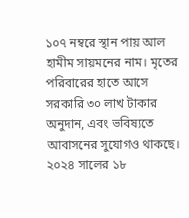১০৭ নম্বরে স্থান পায় আল হামীম সায়মনের নাম। মৃতের পরিবারের হাতে আসে সরকারি ৩০ লাখ টাকার অনুদান, এবং ভবিষ্যতে আবাসনের সুযোগও থাকছে।
২০২৪ সালের ১৮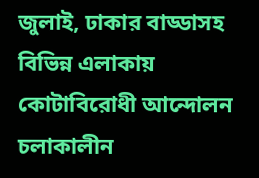জুলাই, ঢাকার বাড্ডাসহ বিভিন্ন এলাকায় কোটাবিরোধী আন্দোলন চলাকালীন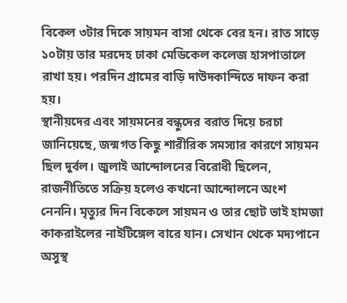বিকেল ৩টার দিকে সায়মন বাসা থেকে বের হন। রাত সাড়ে ১০টায় তার মরদেহ ঢাকা মেডিকেল কলেজ হাসপাতালে রাখা হয়। পরদিন গ্রামের বাড়ি দাউদকান্দিতে দাফন করা হয়।
স্থানীয়দের এবং সায়মনের বন্ধুদের বরাত দিয়ে চরচা জানিয়েছে, জন্মগত কিছু শারীরিক সমস্যার কারণে সায়মন ছিল দুর্বল। জুলাই আন্দোলনের বিরোধী ছিলেন, রাজনীতিতে সক্রিয় হলেও কখনো আন্দোলনে অংশ নেননি। মৃত্যুর দিন বিকেলে সায়মন ও তার ছোট ভাই হামজা কাকরাইলের নাইটিঙ্গেল বারে যান। সেখান থেকে মদ্যপানে অসুস্থ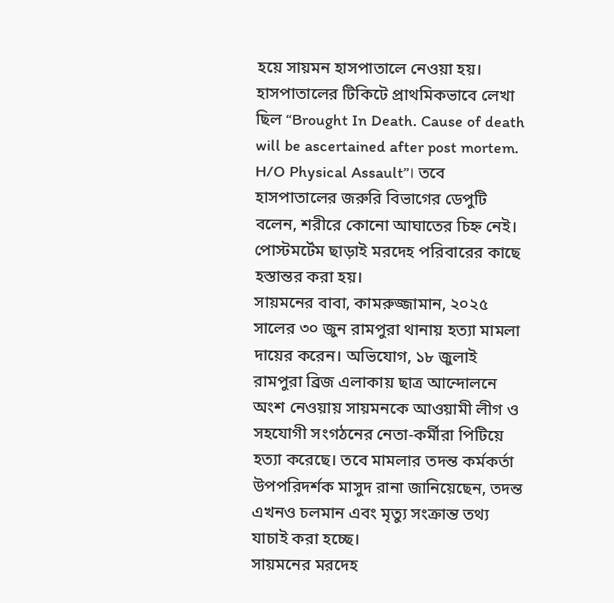হয়ে সায়মন হাসপাতালে নেওয়া হয়।
হাসপাতালের টিকিটে প্রাথমিকভাবে লেখা ছিল “Brought In Death. Cause of death will be ascertained after post mortem. H/O Physical Assault”। তবে হাসপাতালের জরুরি বিভাগের ডেপুটি বলেন, শরীরে কোনো আঘাতের চিহ্ন নেই। পোস্টমর্টেম ছাড়াই মরদেহ পরিবারের কাছে হস্তান্তর করা হয়।
সায়মনের বাবা, কামরুজ্জামান, ২০২৫ সালের ৩০ জুন রামপুরা থানায় হত্যা মামলা দায়ের করেন। অভিযোগ, ১৮ জুলাই রামপুরা ব্রিজ এলাকায় ছাত্র আন্দোলনে অংশ নেওয়ায় সায়মনকে আওয়ামী লীগ ও সহযোগী সংগঠনের নেতা-কর্মীরা পিটিয়ে হত্যা করেছে। তবে মামলার তদন্ত কর্মকর্তা উপপরিদর্শক মাসুদ রানা জানিয়েছেন, তদন্ত এখনও চলমান এবং মৃত্যু সংক্রান্ত তথ্য যাচাই করা হচ্ছে।
সায়মনের মরদেহ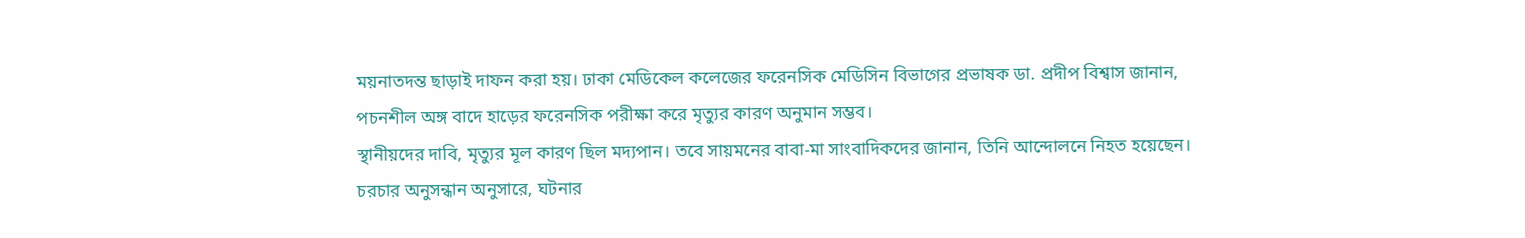ময়নাতদন্ত ছাড়াই দাফন করা হয়। ঢাকা মেডিকেল কলেজের ফরেনসিক মেডিসিন বিভাগের প্রভাষক ডা. প্রদীপ বিশ্বাস জানান, পচনশীল অঙ্গ বাদে হাড়ের ফরেনসিক পরীক্ষা করে মৃত্যুর কারণ অনুমান সম্ভব।
স্থানীয়দের দাবি, মৃত্যুর মূল কারণ ছিল মদ্যপান। তবে সায়মনের বাবা-মা সাংবাদিকদের জানান, তিনি আন্দোলনে নিহত হয়েছেন। চরচার অনুসন্ধান অনুসারে, ঘটনার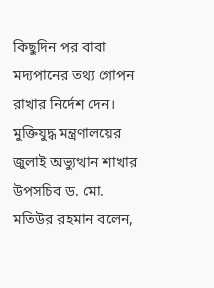কিছুদিন পর বাবা মদ্যপানের তথ্য গোপন রাখার নির্দেশ দেন।
মুক্তিযুদ্ধ মন্ত্রণালয়ের জুলাই অভ্যুত্থান শাখার উপসচিব ড. মো. মতিউর রহমান বলেন,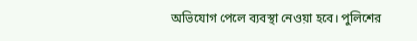অভিযোগ পেলে ব্যবস্থা নেওয়া হবে। পুলিশের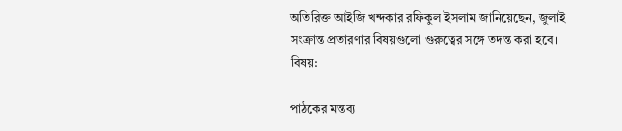অতিরিক্ত আইজি খন্দকার রফিকুল ইসলাম জানিয়েছেন, জুলাই সংক্রান্ত প্রতারণার বিষয়গুলো গুরুত্বের সঙ্গে তদন্ত করা হবে।
বিষয়:

পাঠকের মন্তব্য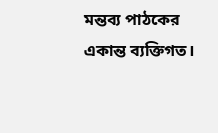মন্তব্য পাঠকের একান্ত ব্যক্তিগত।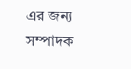এর জন্য সম্পাদক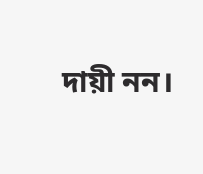দায়ী নন।